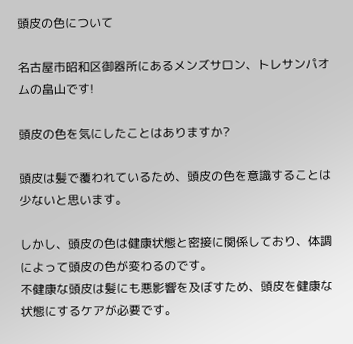頭皮の色について

名古屋市昭和区御器所にあるメンズサロン、トレサンパオムの畠山です!

頭皮の色を気にしたことはありますか?

頭皮は髪で覆われているため、頭皮の色を意識することは少ないと思います。

しかし、頭皮の色は健康状態と密接に関係しており、体調によって頭皮の色が変わるのです。
不健康な頭皮は髪にも悪影響を及ぼすため、頭皮を健康な状態にするケアが必要です。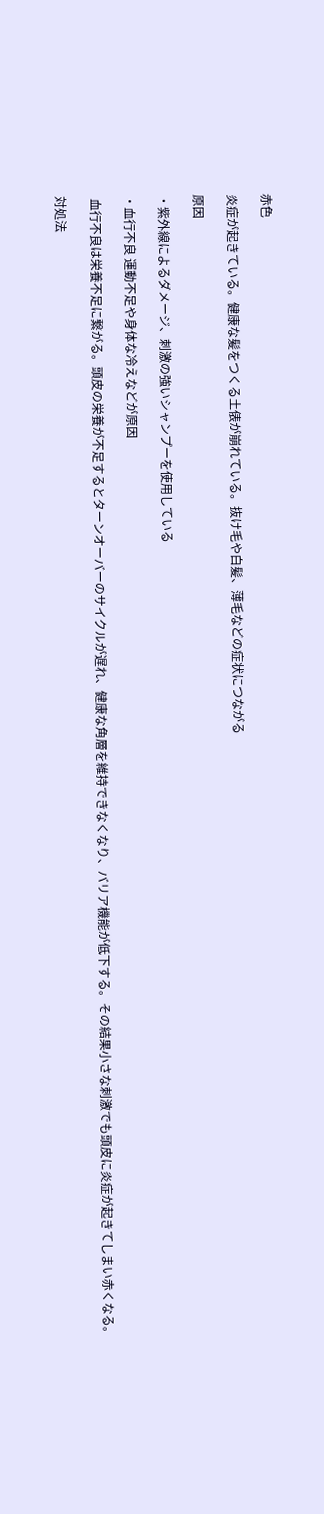赤色

炎症が起きている。健康な髪をつくる土俵が崩れている。抜け毛や白髪、薄毛などの症状につながる

原因

・紫外線によるダメージ、刺激の強いシャンプーを使用している

・血行不良 運動不足や身体な冷えなどが原因

 血行不良は栄養不足に繋がる。頭皮の栄養が不足するとターンオーバーのサイクルが遅れ、健康な角層を維持できなくなり、バリア機能が低下する。その結果小さな刺激でも頭皮に炎症が起きてしまい赤くなる。

対処法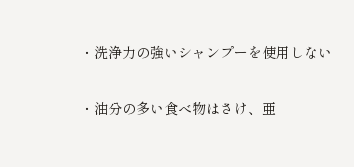・洗浄力の強いシャンプーを使用しない

・油分の多い食べ物はさけ、亜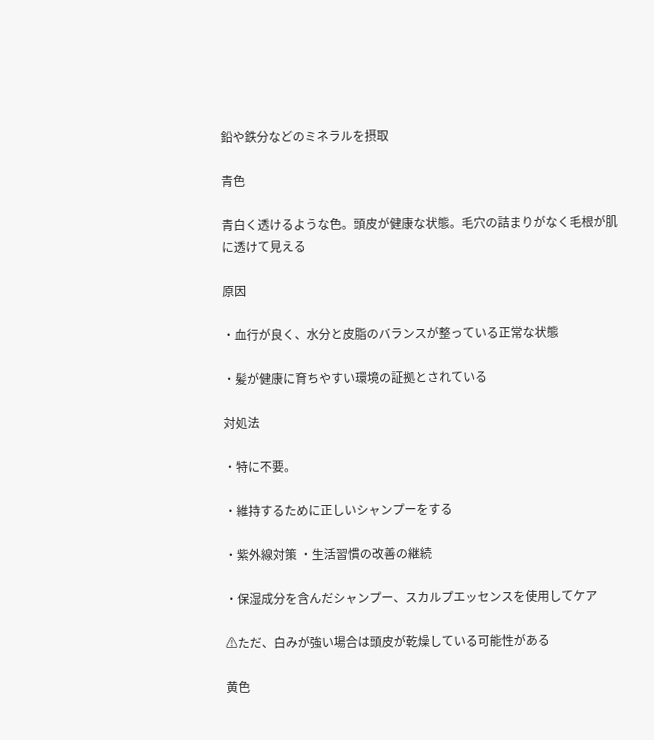鉛や鉄分などのミネラルを摂取

青色

青白く透けるような色。頭皮が健康な状態。毛穴の詰まりがなく毛根が肌に透けて見える

原因

・血行が良く、水分と皮脂のバランスが整っている正常な状態

・髪が健康に育ちやすい環境の証拠とされている

対処法

・特に不要。

・維持するために正しいシャンプーをする

・紫外線対策 ・生活習慣の改善の継続

・保湿成分を含んだシャンプー、スカルプエッセンスを使用してケア

⚠ただ、白みが強い場合は頭皮が乾燥している可能性がある

黄色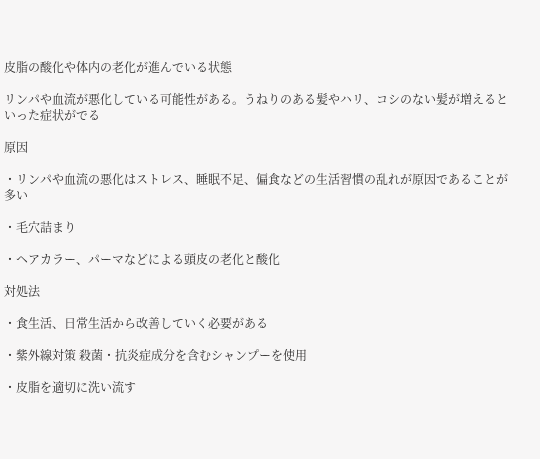皮脂の酸化や体内の老化が進んでいる状態

リンパや血流が悪化している可能性がある。うねりのある髪やハリ、コシのない髪が増えるといった症状がでる

原因

・リンパや血流の悪化はストレス、睡眠不足、偏食などの生活習慣の乱れが原因であることが多い

・毛穴詰まり

・ヘアカラー、パーマなどによる頭皮の老化と酸化

対処法

・食生活、日常生活から改善していく必要がある

・紫外線対策 殺菌・抗炎症成分を含むシャンプーを使用

・皮脂を適切に洗い流す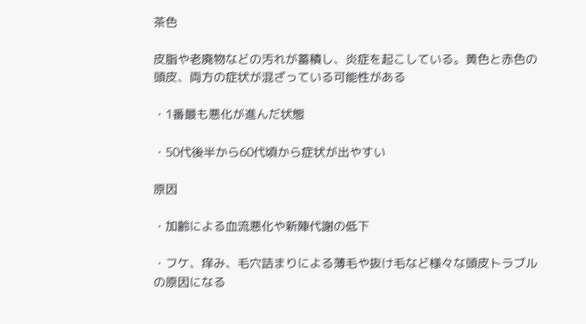茶色

皮脂や老廃物などの汚れが蓄積し、炎症を起こしている。黄色と赤色の頭皮、両方の症状が混ざっている可能性がある

・1番最も悪化が進んだ状態

・50代後半から60代頃から症状が出やすい

原因

・加齢による血流悪化や新陣代謝の低下

・フケ、痒み、毛穴詰まりによる薄毛や抜け毛など様々な頭皮トラブルの原因になる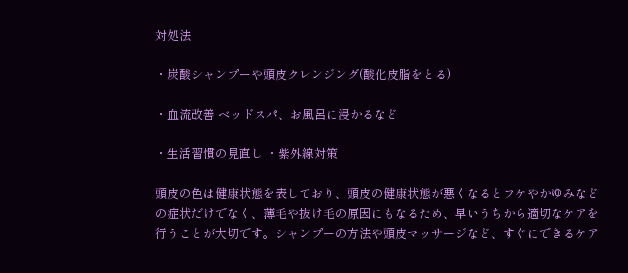対処法

・炭酸シャンプーや頭皮クレンジング(酸化皮脂をとる)

・血流改善 ベッドスパ、お風呂に浸かるなど

・生活習慣の見直し ・紫外線対策

頭皮の色は健康状態を表しており、頭皮の健康状態が悪くなるとフケやかゆみなどの症状だけでなく、薄毛や抜け毛の原因にもなるため、早いうちから適切なケアを行うことが大切です。シャンプーの方法や頭皮マッサージなど、すぐにできるケア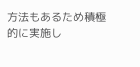方法もあるため積極的に実施し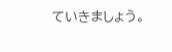ていきましょう。